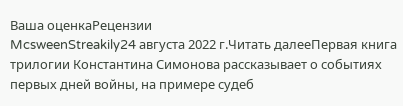Ваша оценкаРецензии
McsweenStreakily24 августа 2022 г.Читать далееПервая книга трилогии Константина Симонова рассказывает о событиях первых дней войны, на примере судеб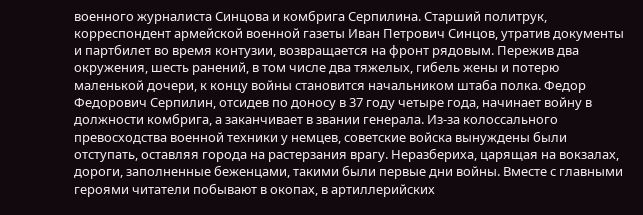военного журналиста Синцова и комбрига Серпилина. Старший политрук, корреспондент армейской военной газеты Иван Петрович Синцов, утратив документы и партбилет во время контузии, возвращается на фронт рядовым. Пережив два окружения, шесть ранений, в том числе два тяжелых, гибель жены и потерю маленькой дочери, к концу войны становится начальником штаба полка. Федор Федорович Серпилин, отсидев по доносу в 37 году четыре года, начинает войну в должности комбрига, а заканчивает в звании генерала. Из-за колоссального превосходства военной техники у немцев, советские войска вынуждены были отступать, оставляя города на растерзания врагу. Неразбериха, царящая на вокзалах, дороги, заполненные беженцами, такими были первые дни войны. Вместе с главными героями читатели побывают в окопах, в артиллерийских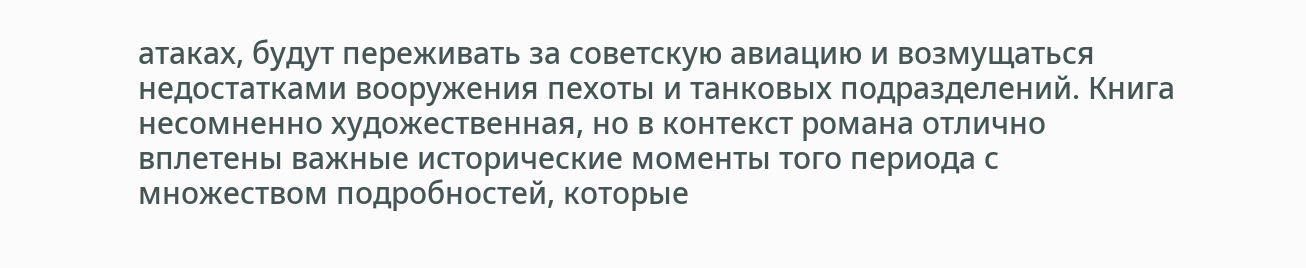атаках, будут переживать за советскую авиацию и возмущаться недостатками вооружения пехоты и танковых подразделений. Книга несомненно художественная, но в контекст романа отлично вплетены важные исторические моменты того периода с множеством подробностей, которые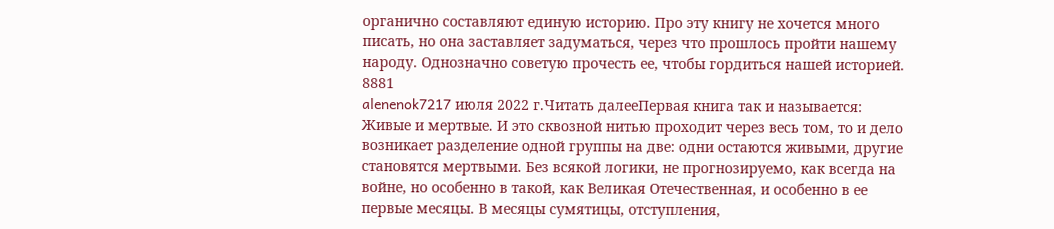органично составляют единую историю. Про эту книгу не хочется много писать, но она заставляет задуматься, через что прошлось пройти нашему народу. Однозначно советую прочесть ее, чтобы гордиться нашей историей.
8881
alenenok7217 июля 2022 г.Читать далееПервая книга так и называется: Живые и мертвые. И это сквозной нитью проходит через весь том, то и дело возникает разделение одной группы на две: одни остаются живыми, другие становятся мертвыми. Без всякой логики, не прогнозируемо, как всегда на войне, но особенно в такой, как Великая Отечественная, и особенно в ее первые месяцы. В месяцы сумятицы, отступления,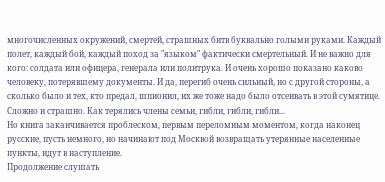многочисленных окружений, смертей, страшных битв буквально голыми руками. Каждый полет, каждый бой, каждый поход за "языком" фактически смертельный. И не важно для кого: солдата или офицера, генерала или политрука. И очень хорошо показано каково человеку, потерявшему документы. И да, перегиб очень сильный, но с другой стороны, а сколько было и тех, кто предал, шпионил, их же тоже надо было отсеивать в этой сумятице. Сложно и страшно. Как терялись члены семьи, гибли, гибли, гибли...
Но книга заканчивается проблеском, первым переломным моментом, когда наконец русские, пусть немного, но начинают под Москвой возвращать утерянные населенные пункты, идут в наступление.
Продолжение слушать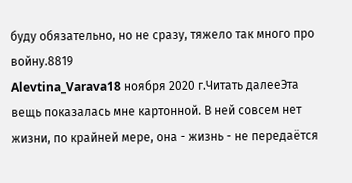буду обязательно, но не сразу, тяжело так много про войну.8819
Alevtina_Varava18 ноября 2020 г.Читать далееЭта вещь показалась мне картонной. В ней совсем нет жизни, по крайней мере, она - жизнь - не передаётся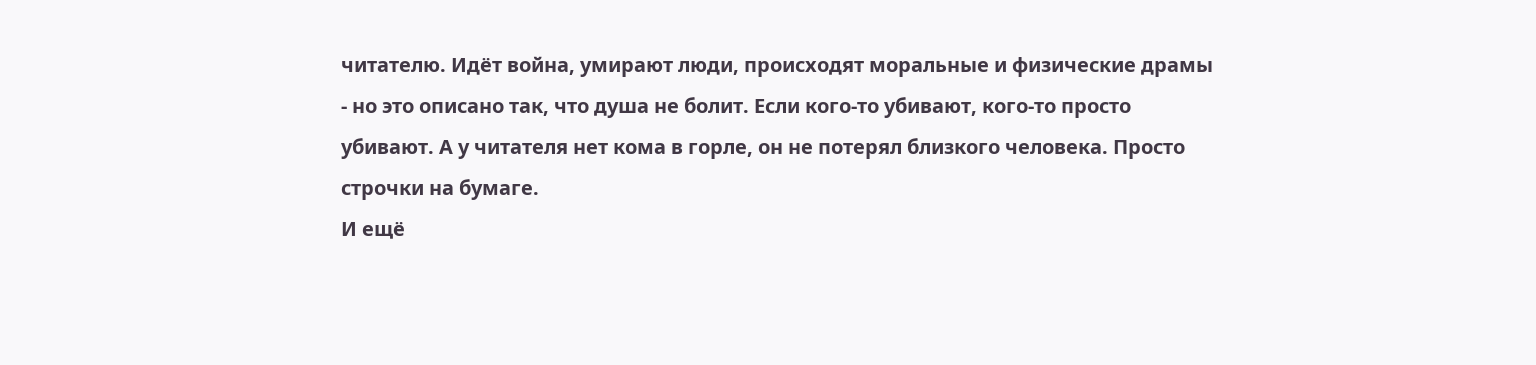читателю. Идёт война, умирают люди, происходят моральные и физические драмы - но это описано так, что душа не болит. Если кого-то убивают, кого-то просто убивают. А у читателя нет кома в горле, он не потерял близкого человека. Просто строчки на бумаге.
И ещё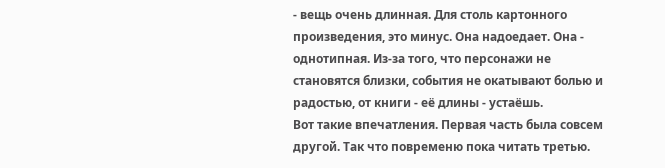- вещь очень длинная. Для столь картонного произведения, это минус. Она надоедает. Она - однотипная. Из-за того, что персонажи не становятся близки, события не окатывают болью и радостью, от книги - её длины - устаёшь.
Вот такие впечатления. Первая часть была совсем другой. Так что повременю пока читать третью.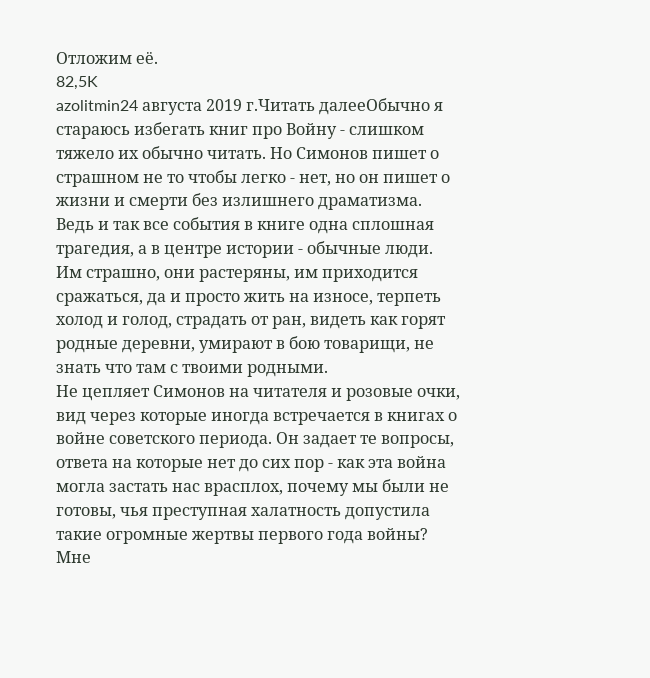Отложим её.
82,5K
azolitmin24 августа 2019 г.Читать далееОбычно я стараюсь избегать книг про Войну - слишком тяжело их обычно читать. Но Симонов пишет о страшном не то чтобы легко - нет, но он пишет о жизни и смерти без излишнего драматизма. Ведь и так все события в книге одна сплошная трагедия, а в центре истории - обычные люди. Им страшно, они растеряны, им приходится сражаться, да и просто жить на износе, терпеть холод и голод, страдать от ран, видеть как горят родные деревни, умирают в бою товарищи, не знать что там с твоими родными.
Не цепляет Симонов на читателя и розовые очки, вид через которые иногда встречается в книгах о войне советского периода. Он задает те вопросы, ответа на которые нет до сих пор - как эта война могла застать нас врасплох, почему мы были не готовы, чья преступная халатность допустила такие огромные жертвы первого года войны?
Мне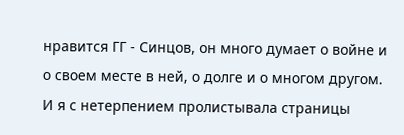нравится ГГ - Синцов, он много думает о войне и о своем месте в ней, о долге и о многом другом. И я с нетерпением пролистывала страницы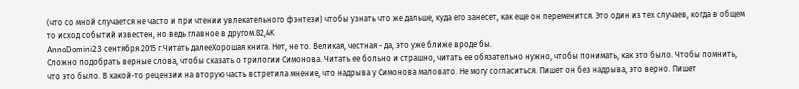(что со мной случается не часто и при чтении увлекательного фэнтези) чтобы узнать что же дальше, куда его занесет, как еще он переменится. Это один из тех случаев, когда в общем то исход событий известен, но ведь главное в другом.82,4K
AnnoDomini23 сентября 2015 г.Читать далееХорошая книга. Нет, не то. Великая, честная - да, это уже ближе вроде бы.
Сложно подобрать верные слова, чтобы сказать о трилогии Симонова. Читать ее больно и страшно, читать ее обязательно нужно, чтобы понимать, как это было. Чтобы помнить, что это было. В какой-то рецензии на вторую часть встретила мнение, что надрыва у Симонова маловато. Не могу согласиться. Пишет он без надрыва, это верно. Пишет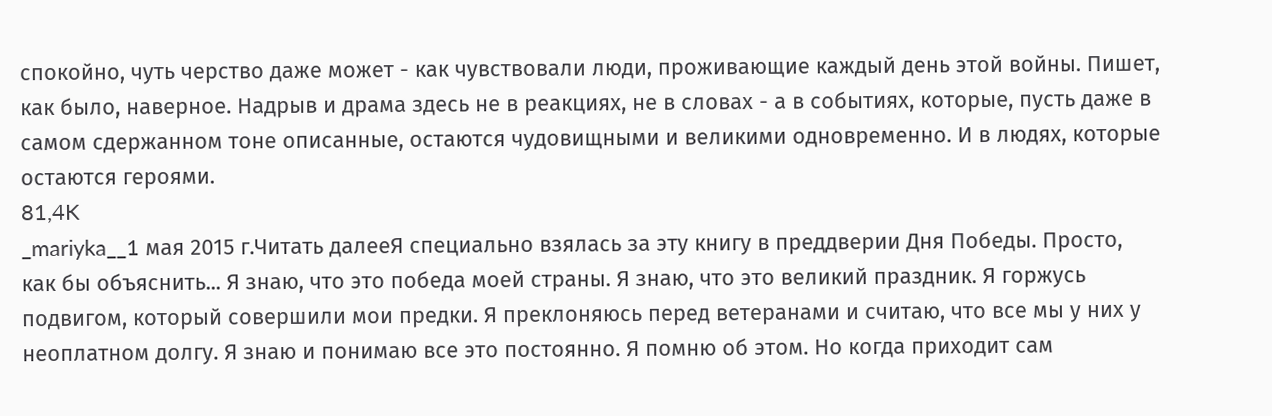спокойно, чуть черство даже может - как чувствовали люди, проживающие каждый день этой войны. Пишет, как было, наверное. Надрыв и драма здесь не в реакциях, не в словах - а в событиях, которые, пусть даже в самом сдержанном тоне описанные, остаются чудовищными и великими одновременно. И в людях, которые остаются героями.
81,4K
_mariyka__1 мая 2015 г.Читать далееЯ специально взялась за эту книгу в преддверии Дня Победы. Просто, как бы объяснить... Я знаю, что это победа моей страны. Я знаю, что это великий праздник. Я горжусь подвигом, который совершили мои предки. Я преклоняюсь перед ветеранами и считаю, что все мы у них у неоплатном долгу. Я знаю и понимаю все это постоянно. Я помню об этом. Но когда приходит сам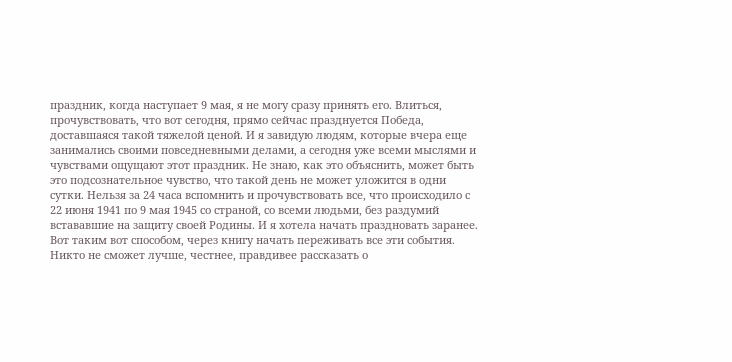праздник, когда наступает 9 мая, я не могу сразу принять его. Влиться, прочувствовать, что вот сегодня, прямо сейчас празднуется Победа, доставшаяся такой тяжелой ценой. И я завидую людям, которые вчера еще занимались своими повседневными делами, а сегодня уже всеми мыслями и чувствами ощущают этот праздник. Не знаю, как это объяснить, может быть это подсознательное чувство, что такой день не может уложится в одни сутки. Нельзя за 24 часа вспомнить и прочувствовать все, что происходило с 22 июня 1941 по 9 мая 1945 со страной, со всеми людьми, без раздумий встававшие на защиту своей Родины. И я хотела начать праздновать заранее. Вот таким вот способом, через книгу начать переживать все эти события.
Никто не сможет лучше, честнее, правдивее рассказать о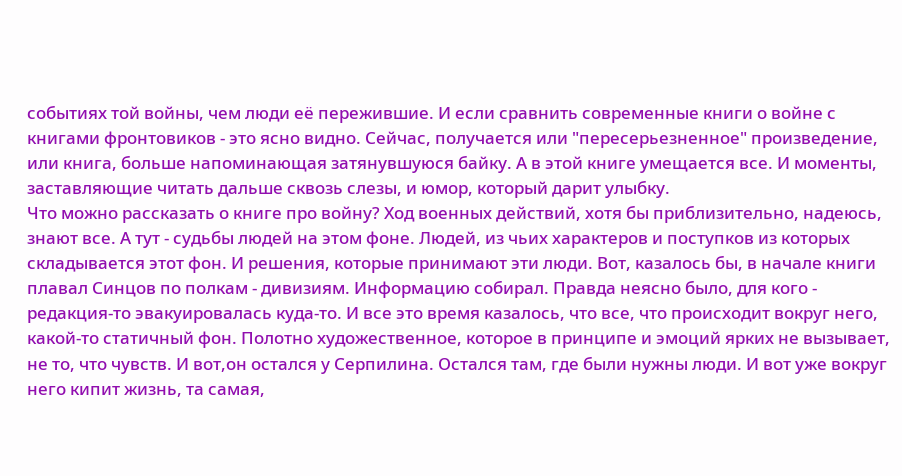событиях той войны, чем люди её пережившие. И если сравнить современные книги о войне с книгами фронтовиков - это ясно видно. Сейчас, получается или "пересерьезненное" произведение, или книга, больше напоминающая затянувшуюся байку. А в этой книге умещается все. И моменты, заставляющие читать дальше сквозь слезы, и юмор, который дарит улыбку.
Что можно рассказать о книге про войну? Ход военных действий, хотя бы приблизительно, надеюсь, знают все. А тут - судьбы людей на этом фоне. Людей, из чьих характеров и поступков из которых складывается этот фон. И решения, которые принимают эти люди. Вот, казалось бы, в начале книги плавал Синцов по полкам - дивизиям. Информацию собирал. Правда неясно было, для кого - редакция-то эвакуировалась куда-то. И все это время казалось, что все, что происходит вокруг него, какой-то статичный фон. Полотно художественное, которое в принципе и эмоций ярких не вызывает, не то, что чувств. И вот,он остался у Серпилина. Остался там, где были нужны люди. И вот уже вокруг него кипит жизнь, та самая,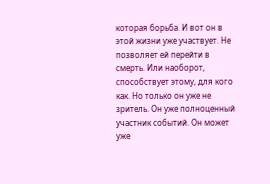которая борьба. И вот он в этой жизни уже участвует. Не позволяет ей перейти в смерть. Или наоборот, способствует этому, для кого как. Но только он уже не зритель. Он уже полноценный участник событий. Он может уже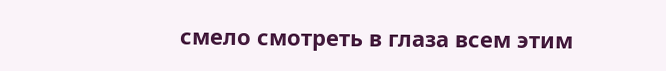смело смотреть в глаза всем этим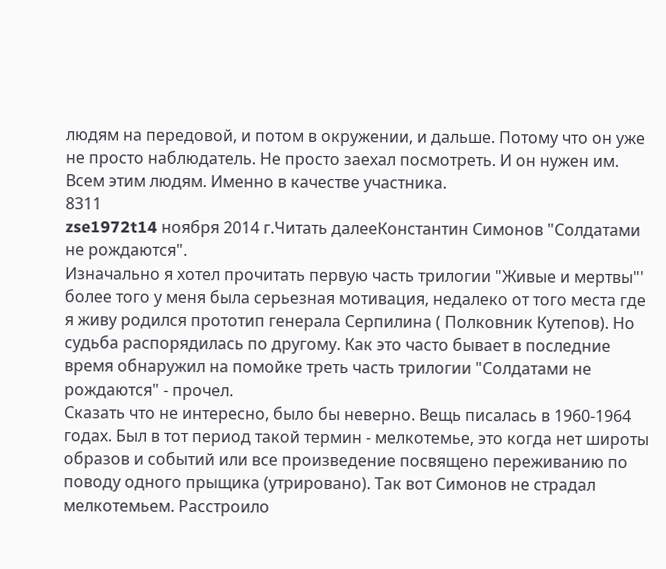людям на передовой, и потом в окружении, и дальше. Потому что он уже не просто наблюдатель. Не просто заехал посмотреть. И он нужен им. Всем этим людям. Именно в качестве участника.
8311
zse1972t14 ноября 2014 г.Читать далееКонстантин Симонов "Солдатами не рождаются".
Изначально я хотел прочитать первую часть трилогии "Живые и мертвы"' более того у меня была серьезная мотивация, недалеко от того места где я живу родился прототип генерала Серпилина ( Полковник Кутепов). Но судьба распорядилась по другому. Как это часто бывает в последние время обнаружил на помойке треть часть трилогии "Солдатами не рождаются" - прочел.
Сказать что не интересно, было бы неверно. Вещь писалась в 1960-1964 годах. Был в тот период такой термин - мелкотемье, это когда нет широты образов и событий или все произведение посвящено переживанию по поводу одного прыщика (утрировано). Так вот Симонов не страдал мелкотемьем. Расстроило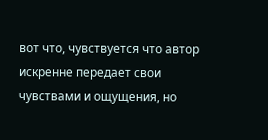вот что, чувствуется что автор искренне передает свои чувствами и ощущения, но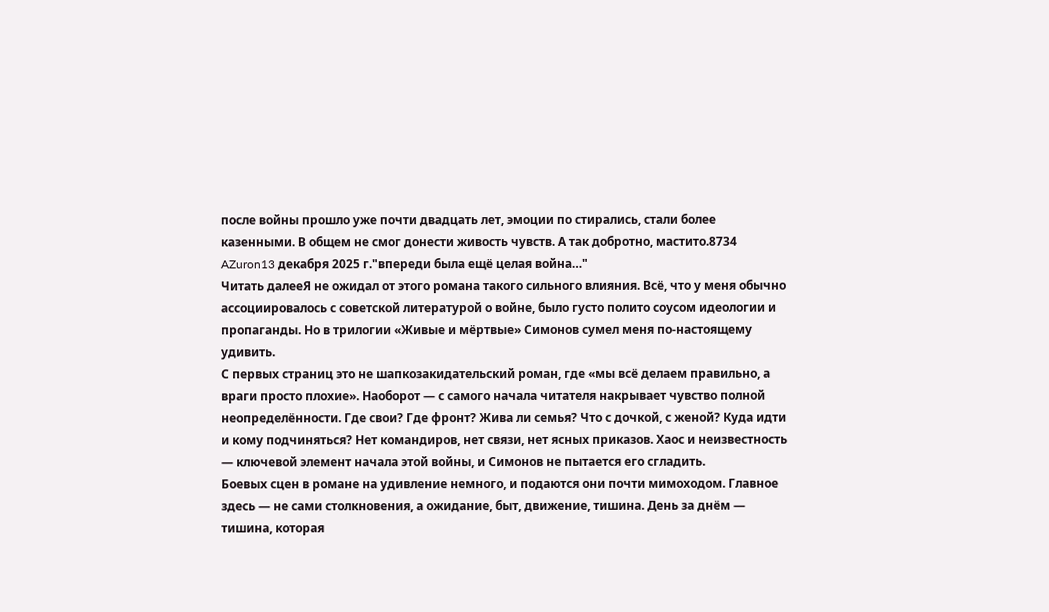после войны прошло уже почти двадцать лет, эмоции по стирались, стали более казенными. В общем не смог донести живость чувств. А так добротно, мастито.8734
AZuron13 декабря 2025 г."впереди была ещё целая война…"
Читать далееЯ не ожидал от этого романа такого сильного влияния. Всё, что у меня обычно ассоциировалось с советской литературой о войне, было густо полито соусом идеологии и пропаганды. Но в трилогии «Живые и мёртвые» Симонов сумел меня по-настоящему удивить.
С первых страниц это не шапкозакидательский роман, где «мы всё делаем правильно, а враги просто плохие». Наоборот — с самого начала читателя накрывает чувство полной неопределённости. Где свои? Где фронт? Жива ли семья? Что с дочкой, с женой? Куда идти и кому подчиняться? Нет командиров, нет связи, нет ясных приказов. Хаос и неизвестность — ключевой элемент начала этой войны, и Симонов не пытается его сгладить.
Боевых сцен в романе на удивление немного, и подаются они почти мимоходом. Главное здесь — не сами столкновения, а ожидание, быт, движение, тишина. День за днём — тишина, которая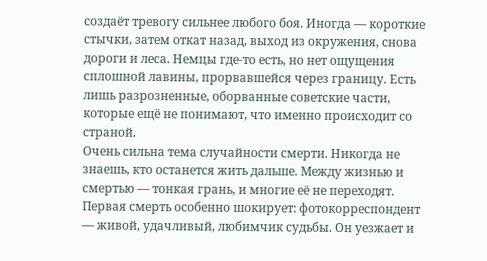создаёт тревогу сильнее любого боя. Иногда — короткие стычки, затем откат назад, выход из окружения, снова дороги и леса. Немцы где-то есть, но нет ощущения сплошной лавины, прорвавшейся через границу. Есть лишь разрозненные, оборванные советские части, которые ещё не понимают, что именно происходит со страной.
Очень сильна тема случайности смерти. Никогда не знаешь, кто останется жить дальше. Между жизнью и смертью — тонкая грань, и многие её не переходят. Первая смерть особенно шокирует: фотокорреспондент — живой, удачливый, любимчик судьбы. Он уезжает и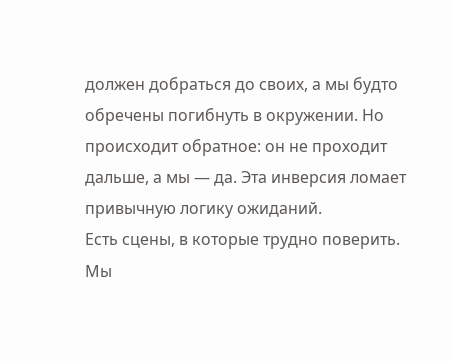должен добраться до своих, а мы будто обречены погибнуть в окружении. Но происходит обратное: он не проходит дальше, а мы — да. Эта инверсия ломает привычную логику ожиданий.
Есть сцены, в которые трудно поверить. Мы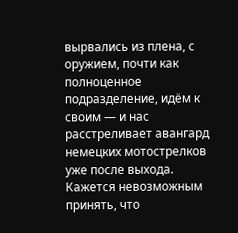вырвались из плена, с оружием, почти как полноценное подразделение, идём к своим — и нас расстреливает авангард немецких мотострелков уже после выхода. Кажется невозможным принять, что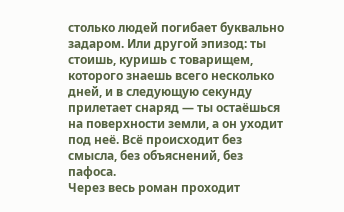столько людей погибает буквально задаром. Или другой эпизод: ты стоишь, куришь с товарищем, которого знаешь всего несколько дней, и в следующую секунду прилетает снаряд — ты остаёшься на поверхности земли, а он уходит под неё. Всё происходит без смысла, без объяснений, без пафоса.
Через весь роман проходит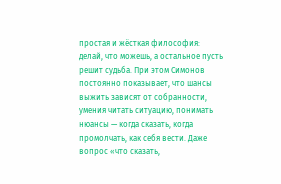простая и жёсткая философия: делай, что можешь, а остальное пусть решит судьба. При этом Симонов постоянно показывает, что шансы выжить зависят от собранности, умения читать ситуацию, понимать нюансы — когда сказать, когда промолчать, как себя вести. Даже вопрос «что сказать,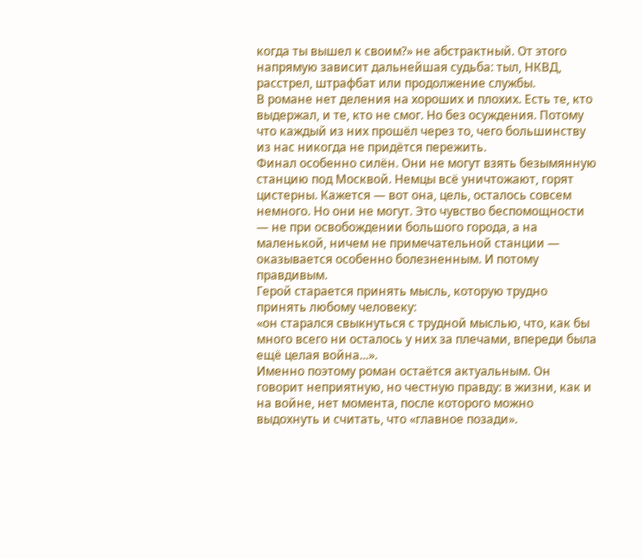когда ты вышел к своим?» не абстрактный. От этого напрямую зависит дальнейшая судьба: тыл, НКВД, расстрел, штрафбат или продолжение службы.
В романе нет деления на хороших и плохих. Есть те, кто выдержал, и те, кто не смог. Но без осуждения. Потому что каждый из них прошёл через то, чего большинству из нас никогда не придётся пережить.
Финал особенно силён. Они не могут взять безымянную станцию под Москвой. Немцы всё уничтожают, горят цистерны. Кажется — вот она, цель, осталось совсем немного. Но они не могут. Это чувство беспомощности — не при освобождении большого города, а на маленькой, ничем не примечательной станции — оказывается особенно болезненным. И потому правдивым.
Герой старается принять мысль, которую трудно принять любому человеку:
«он старался свыкнуться с трудной мыслью, что, как бы много всего ни осталось у них за плечами, впереди была ещё целая война...».
Именно поэтому роман остаётся актуальным. Он говорит неприятную, но честную правду: в жизни, как и на войне, нет момента, после которого можно выдохнуть и считать, что «главное позади».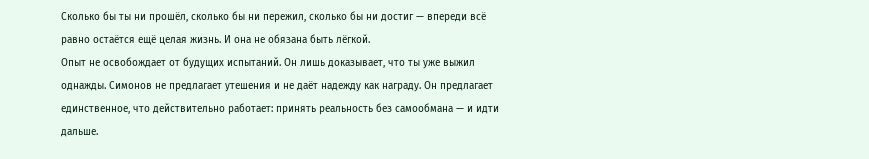Сколько бы ты ни прошёл, сколько бы ни пережил, сколько бы ни достиг — впереди всё равно остаётся ещё целая жизнь. И она не обязана быть лёгкой.
Опыт не освобождает от будущих испытаний. Он лишь доказывает, что ты уже выжил однажды. Симонов не предлагает утешения и не даёт надежду как награду. Он предлагает единственное, что действительно работает: принять реальность без самообмана — и идти дальше.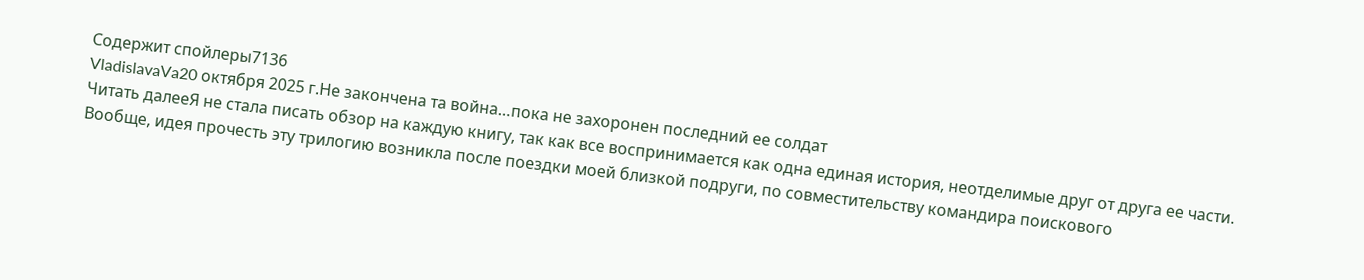Содержит спойлеры7136
VladislavaVa20 октября 2025 г.Не закончена та война…пока не захоронен последний ее солдат
Читать далееЯ не стала писать обзор на каждую книгу, так как все воспринимается как одна единая история, неотделимые друг от друга ее части.
Вообще, идея прочесть эту трилогию возникла после поездки моей близкой подруги, по совместительству командира поискового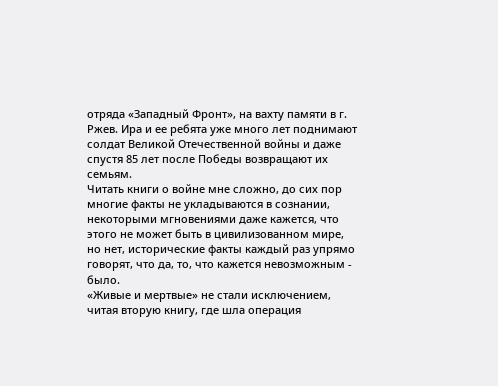отряда «Западный Фронт», на вахту памяти в г. Ржев. Ира и ее ребята уже много лет поднимают солдат Великой Отечественной войны и даже спустя 85 лет после Победы возвращают их семьям.
Читать книги о войне мне сложно, до сих пор многие факты не укладываются в сознании, некоторыми мгновениями даже кажется, что этого не может быть в цивилизованном мире, но нет, исторические факты каждый раз упрямо говорят, что да, то, что кажется невозможным - было.
«Живые и мертвые» не стали исключением, читая вторую книгу, где шла операция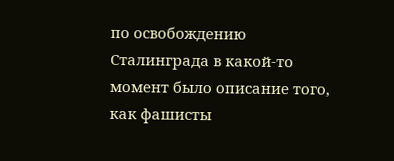по освобождению Сталинграда в какой-то момент было описание того, как фашисты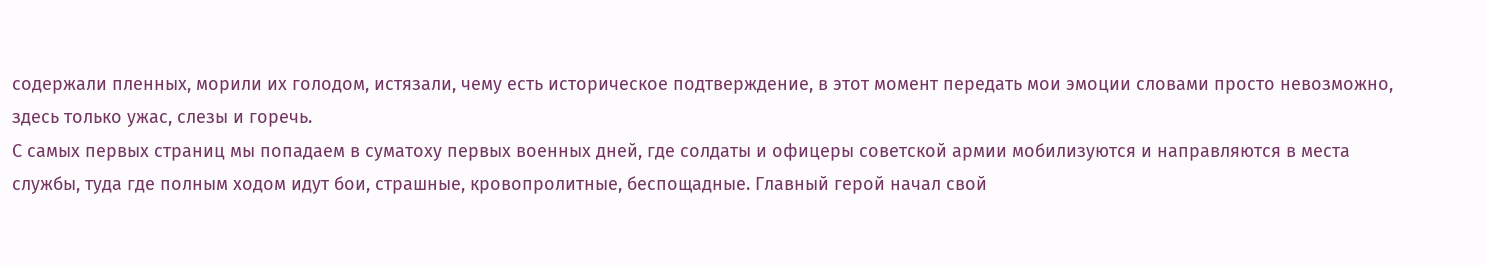содержали пленных, морили их голодом, истязали, чему есть историческое подтверждение, в этот момент передать мои эмоции словами просто невозможно, здесь только ужас, слезы и горечь.
С самых первых страниц мы попадаем в суматоху первых военных дней, где солдаты и офицеры советской армии мобилизуются и направляются в места службы, туда где полным ходом идут бои, страшные, кровопролитные, беспощадные. Главный герой начал свой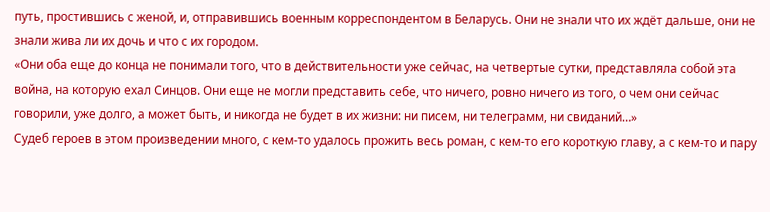путь, простившись с женой, и, отправившись военным корреспондентом в Беларусь. Они не знали что их ждёт дальше, они не знали жива ли их дочь и что с их городом.
«Они оба еще до конца не понимали того, что в действительности уже сейчас, на четвертые сутки, представляла собой эта война, на которую ехал Синцов. Они еще не могли представить себе, что ничего, ровно ничего из того, о чем они сейчас говорили, уже долго, а может быть, и никогда не будет в их жизни: ни писем, ни телеграмм, ни свиданий…»
Судеб героев в этом произведении много, с кем-то удалось прожить весь роман, с кем-то его короткую главу, а с кем-то и пару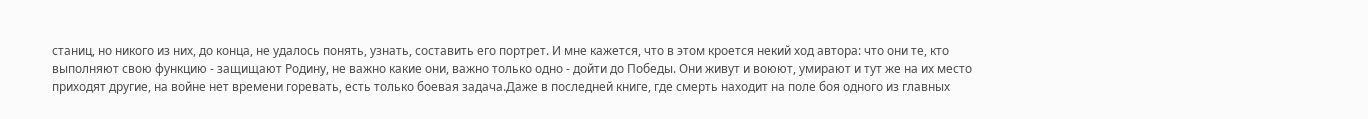станиц, но никого из них, до конца, не удалось понять, узнать, составить его портрет. И мне кажется, что в этом кроется некий ход автора: что они те, кто выполняют свою функцию - защищают Родину, не важно какие они, важно только одно - дойти до Победы. Они живут и воюют, умирают и тут же на их место приходят другие, на войне нет времени горевать, есть только боевая задача.Даже в последней книге, где смерть находит на поле боя одного из главных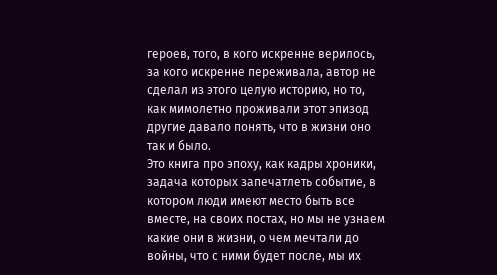героев, того, в кого искренне верилось, за кого искренне переживала, автор не сделал из этого целую историю, но то, как мимолетно проживали этот эпизод другие давало понять, что в жизни оно так и было.
Это книга про эпоху, как кадры хроники, задача которых запечатлеть событие, в котором люди имеют место быть все вместе, на своих постах, но мы не узнаем какие они в жизни, о чем мечтали до войны, что с ними будет после, мы их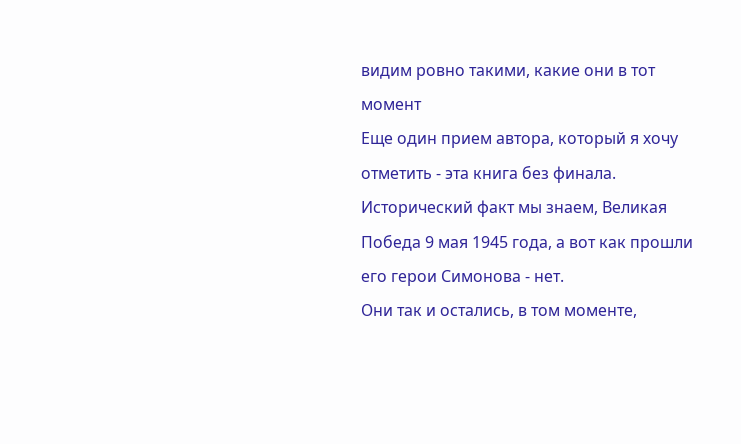видим ровно такими, какие они в тот момент
Еще один прием автора, который я хочу отметить - эта книга без финала. Исторический факт мы знаем, Великая Победа 9 мая 1945 года, а вот как прошли его герои Симонова - нет.
Они так и остались, в том моменте,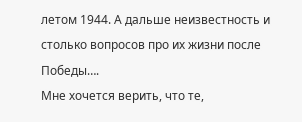летом 1944. А дальше неизвестность и столько вопросов про их жизни после Победы….
Мне хочется верить, что те,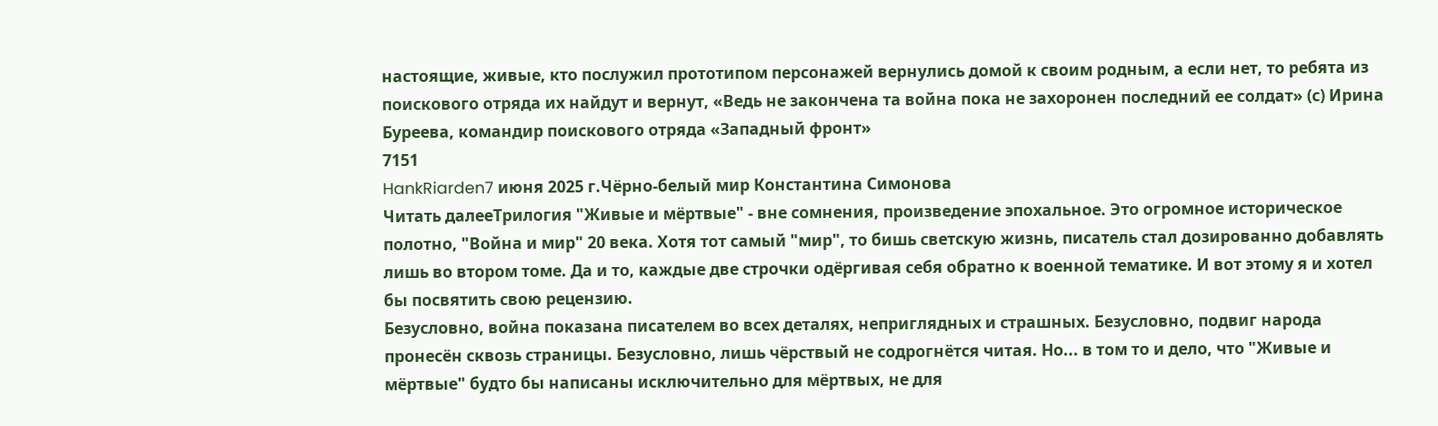настоящие, живые, кто послужил прототипом персонажей вернулись домой к своим родным, а если нет, то ребята из поискового отряда их найдут и вернут, «Ведь не закончена та война пока не захоронен последний ее солдат» (с) Ирина Буреева, командир поискового отряда «Западный фронт»
7151
HankRiarden7 июня 2025 г.Чёрно-белый мир Константина Симонова
Читать далееТрилогия "Живые и мёртвые" - вне сомнения, произведение эпохальное. Это огромное историческое полотно, "Война и мир" 20 века. Хотя тот самый "мир", то бишь светскую жизнь, писатель стал дозированно добавлять лишь во втором томе. Да и то, каждые две строчки одёргивая себя обратно к военной тематике. И вот этому я и хотел бы посвятить свою рецензию.
Безусловно, война показана писателем во всех деталях, неприглядных и страшных. Безусловно, подвиг народа пронесён сквозь страницы. Безусловно, лишь чёрствый не содрогнётся читая. Но... в том то и дело, что "Живые и мёртвые" будто бы написаны исключительно для мёртвых, не для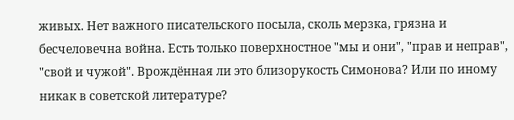живых. Нет важного писательского посыла, сколь мерзка, грязна и бесчеловечна война. Есть только поверхностное "мы и они", "прав и неправ", "свой и чужой". Врождённая ли это близорукость Симонова? Или по иному никак в советской литературе?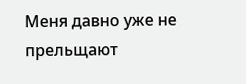Меня давно уже не прельщают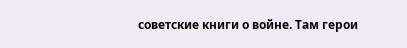советские книги о войне. Там герои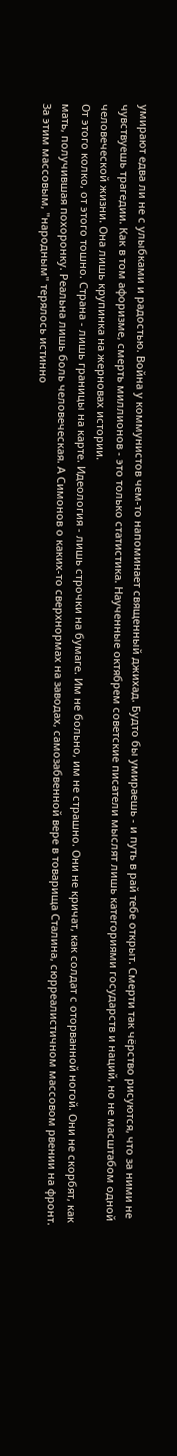умирают едва ли не с улыбками и радостью. Война у коммунистов чем-то напоминает священный джихад. Будто бы умираешь - и путь в рай тебе открыт. Смерти так чёрство рисуются, что за ними не чувствуешь трагедии. Как в том афоризме, смерть миллионов - это только статистика. Наученные октябрем советские писатели мыслят лишь категориями государств и наций, но не масштабом одной человеческой жизни. Она лишь крупинка на жерновах истории.
От этого колко, от этого тошно. Страна - лишь границы на карте. Идеология - лишь строчки на бумаге. Им не больно, им не страшно. Они не кричат, как солдат с оторванной ногой. Они не скорбят, как мать, получившая похоронку. Реальна лишь боль человеческая. А Симонов о каких-то сверхнормах на заводах, самозабвенной вере в товарища Сталина, сюрреалистичном массовом рвении на фронт. За этим массовым, "народным" терялось истинно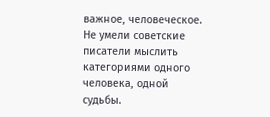важное, человеческое. Не умели советские писатели мыслить категориями одного человека, одной судьбы.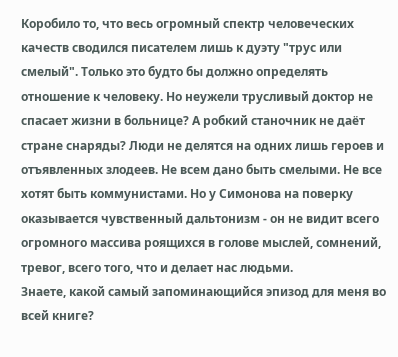Коробило то, что весь огромный спектр человеческих качеств сводился писателем лишь к дуэту "трус или смелый". Только это будто бы должно определять отношение к человеку. Но неужели трусливый доктор не спасает жизни в больнице? А робкий станочник не даёт стране снаряды? Люди не делятся на одних лишь героев и отъявленных злодеев. Не всем дано быть смелыми. Не все хотят быть коммунистами. Но у Симонова на поверку оказывается чувственный дальтонизм - он не видит всего огромного массива роящихся в голове мыслей, сомнений, тревог, всего того, что и делает нас людьми.
Знаете, какой самый запоминающийся эпизод для меня во всей книге?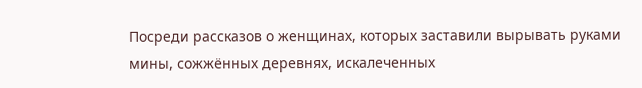Посреди рассказов о женщинах, которых заставили вырывать руками мины, сожжённых деревнях, искалеченных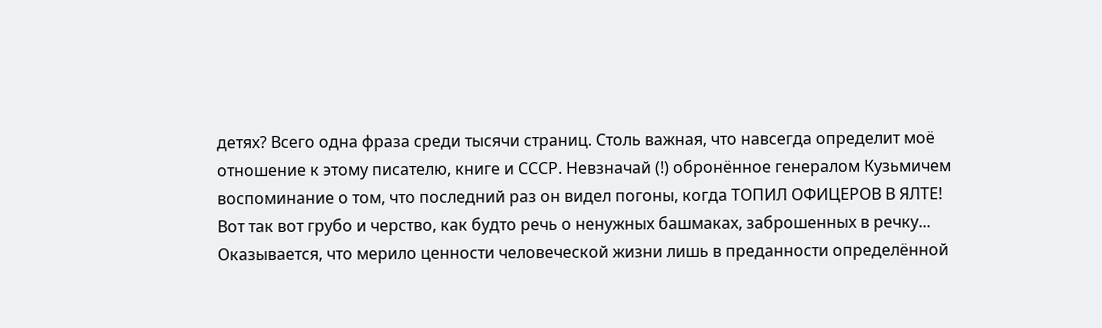детях? Всего одна фраза среди тысячи страниц. Столь важная, что навсегда определит моё отношение к этому писателю, книге и СССР. Невзначай (!) обронённое генералом Кузьмичем воспоминание о том, что последний раз он видел погоны, когда ТОПИЛ ОФИЦЕРОВ В ЯЛТЕ! Вот так вот грубо и черство, как будто речь о ненужных башмаках, заброшенных в речку... Оказывается, что мерило ценности человеческой жизни лишь в преданности определённой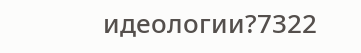идеологии?7322